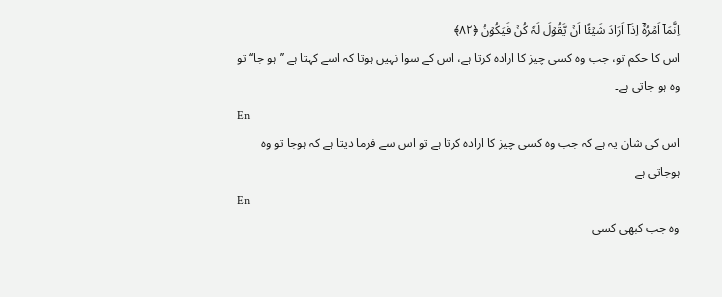اِنَّمَاۤ اَمۡرُہٗۤ اِذَاۤ اَرَادَ شَیۡئًا اَنۡ یَّقُوۡلَ لَہٗ کُنۡ فَیَکُوۡنُ ﴿۸۲﴾
اس کا حکم تو، جب وہ کسی چیز کا ارادہ کرتا ہے، اس کے سوا نہیں ہوتا کہ اسے کہتا ہے ’’ہو جا‘‘ تو وہ ہو جاتی ہے۔
En
اس کی شان یہ ہے کہ جب وہ کسی چیز کا ارادہ کرتا ہے تو اس سے فرما دیتا ہے کہ ہوجا تو وہ ہوجاتی ہے
En
وه جب کبھی کسی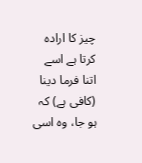چیز کا اراده کرتا ہے اسے اتنا فرما دینا (کافی ہے) کہ ہو جا، وه اسی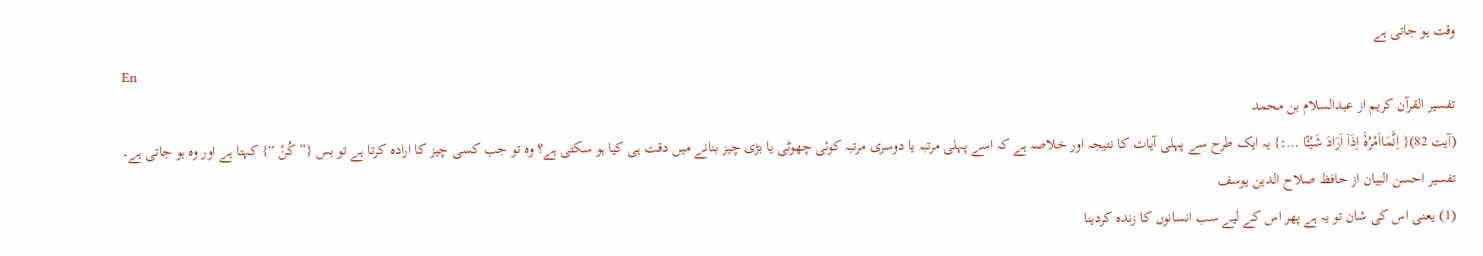وقت ہو جاتی ہے
En
تفسیر القرآن کریم از عبدالسلام بن محمد
(آیت 82){ اِنَّمَااَمْرُهٗۤ اِذَاۤ اَرَادَ شَيْـًٔا …:} یہ ایک طرح سے پہلی آیات کا نتیجہ اور خلاصہ ہے کہ اسے پہلی مرتبہ یا دوسری مرتبہ کوئی چھوٹی یا بڑی چیز بنانے میں دقت ہی کیا ہو سکتی ہے؟ وہ تو جب کسی چیز کا ارادہ کرتا ہے تو بس {” كُنْ “} کہتا ہے اور وہ ہو جاتی ہے۔
تفسیر احسن البیان از حافظ صلاح الدین یوسف
(1) یعنی اس کی شان تو یہ ہے پھر اس کے لیے سب انسانوں کا زندہ کردینا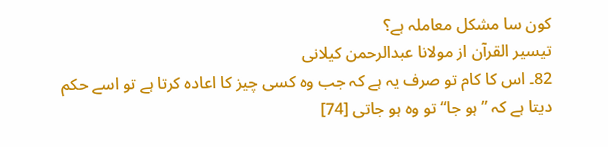کون سا مشکل معاملہ ہے؟
تيسير القرآن از مولانا عبدالرحمن کیلانی
82۔ اس کا کام تو صرف یہ ہے کہ جب وہ کسی چیز کا اعادہ کرتا ہے تو اسے حکم دیتا ہے کہ ”ہو جا“ تو وہ ہو جاتی [74]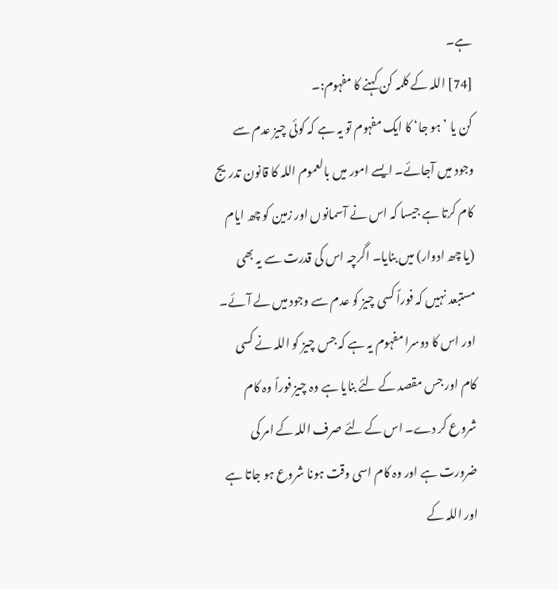ہے۔
[74] اللہ کے کلمہ کن کہنے کا مفہوم:۔
کن یا ’ہو جا‘ کا ایک مفہوم تو یہ ہے کہ کوئی چیز عدم سے وجود میں آجائے۔ ایسے امور میں بالعموم اللہ کا قانون تدریج کام کرتا ہے جیسا کہ اس نے آسمانوں اور زمین کو چھ ایام (یا چھ ادوار) میں بنایا۔ اگرچہ اس کی قدرت سے یہ بھی مستبعد نہیں کہ فوراً کسی چیز کو عدم سے وجود میں لے آئے۔ اور اس کا دوسرا مفہوم یہ ہے کہ جس چیز کو اللہ نے کسی کام اور جس مقصد کے لئے بنایا ہے وہ چیز فوراً وہ کام شروع کر دے۔ اس کے لئے صرف اللہ کے امر کی ضرورت ہے اور وہ کام اسی وقت ہونا شروع ہو جاتا ہے اور اللہ کے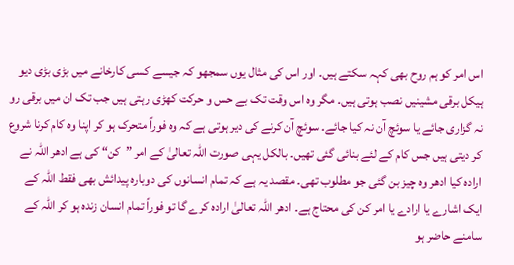اس امر کو ہم روح بھی کہہ سکتے ہیں۔ اور اس کی مثال یوں سمجھو کہ جیسے کسی کارخانے میں بڑی بڑی دیو ہیکل برقی مشینیں نصب ہوتی ہیں۔ مگر وہ اس وقت تک بے حس و حرکت کھڑی رہتی ہیں جب تک ان میں برقی رو نہ گزاری جائے یا سوئچ آن نہ کیا جائے۔ سوئچ آن کرنے کی دیر ہوتی ہے کہ وہ فوراً متحرک ہو کر اپنا وہ کام کرنا شروع کر دیتی ہیں جس کام کے لئے بنائی گئی تھیں۔ بالکل یہی صورت اللہ تعالیٰ کے امر ”کن“ کی ہے ادھر اللہ نے ارادہ کیا ادھر وہ چیز بن گئی جو مطلوب تھی۔ مقصد یہ ہے کہ تمام انسانوں کی دوبارہ پیدائش بھی فقط اللہ کے ایک اشارے یا ارادے یا امر کن کی محتاج ہے۔ ادھر اللہ تعالیٰ ارادہ کرے گا تو فوراً تمام انسان زندہ ہو کر اللہ کے سامنے حاضر ہو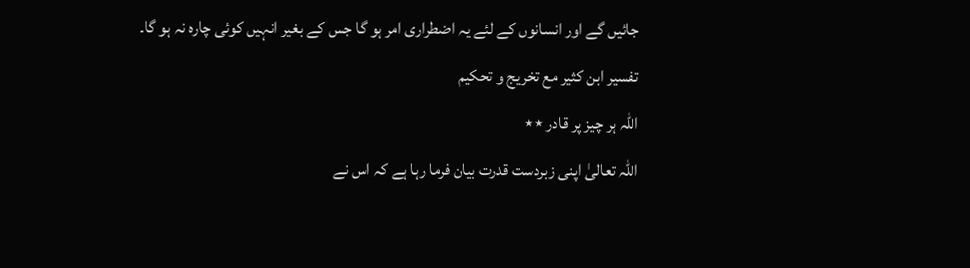جائیں گے اور انسانوں کے لئے یہ اضطراری امر ہو گا جس کے بغیر انہیں کوئی چارہ نہ ہو گا۔
تفسیر ابن کثیر مع تخریج و تحکیم
اللہ ہر چیز پر قادر ٭٭
اللہ تعالیٰ اپنی زبردست قدرت بیان فرما رہا ہے کہ اس نے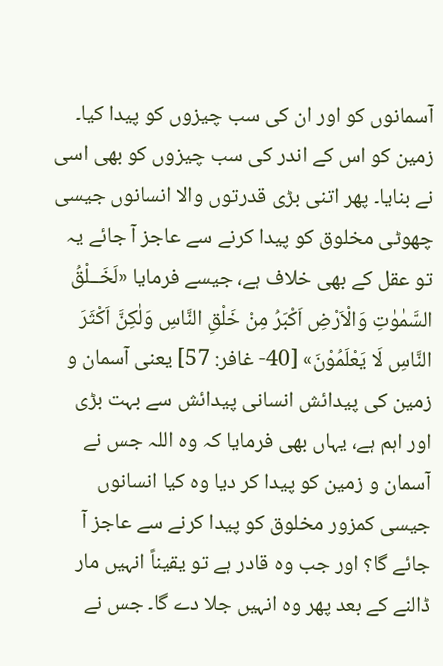آسمانوں کو اور ان کی سب چیزوں کو پیدا کیا۔ زمین کو اس کے اندر کی سب چیزوں کو بھی اسی نے بنایا۔ پھر اتنی بڑی قدرتوں والا انسانوں جیسی چھوٹی مخلوق کو پیدا کرنے سے عاجز آ جائے یہ تو عقل کے بھی خلاف ہے، جیسے فرمایا «لَخَــلْقُ السَّمٰوٰتِ وَالْاَرْضِ اَكْبَرُ مِنْ خَلْقِ النَّاسِ وَلٰكِنَّ اَكْثَرَ النَّاسِ لَا يَعْلَمُوْنَ» [40- غافر: 57] یعنی آسمان و زمین کی پیدائش انسانی پیدائش سے بہت بڑی اور اہم ہے، یہاں بھی فرمایا کہ وہ اللہ جس نے آسمان و زمین کو پیدا کر دیا وہ کیا انسانوں جیسی کمزور مخلوق کو پیدا کرنے سے عاجز آ جائے گا؟ اور جب وہ قادر ہے تو یقیناً انہیں مار ڈالنے کے بعد پھر وہ انہیں جلا دے گا۔ جس نے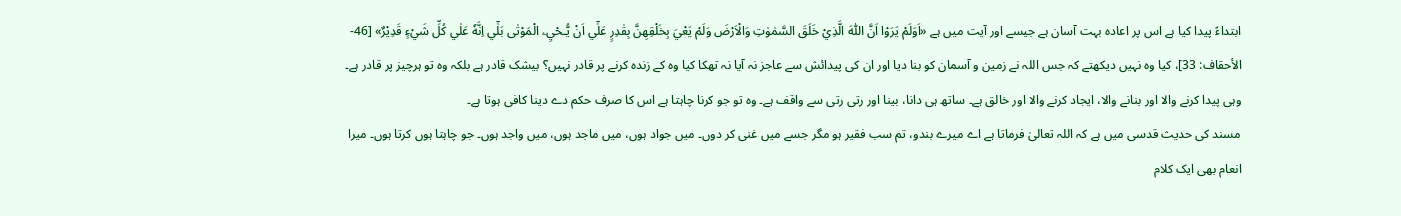ابتداءً پیدا کیا ہے اس پر اعادہ بہت آسان ہے جیسے اور آیت میں ہے «اَوَلَمْ يَرَوْا اَنَّ اللّٰهَ الَّذِيْ خَلَقَ السَّمٰوٰتِ وَالْاَرْضَ وَلَمْ يَعْيَ بِخَلْقِهِنَّ بِقٰدِرٍ عَلٰٓي اَنْ يُّـحْيِۦ الْمَوْتٰى بَلٰٓي اِنَّهٗ عَلٰي كُلِّ شَيْءٍ قَدِيْرٌ» [46- الأحقاف: 33]، کیا وہ نہیں دیکھتے کہ جس اللہ نے زمین و آسمان کو بنا دیا اور ان کی پیدائش سے عاجز نہ آیا نہ تھکا کیا وہ کے زندہ کرنے پر قادر نہیں؟ بیشک قادر ہے بلکہ وہ تو ہرچیز پر قادر ہے۔ وہی پیدا کرنے والا اور بنانے والا، ایجاد کرنے والا اور خالق ہے۔ ساتھ ہی دانا، بینا اور رتی رتی سے واقف ہے۔ وہ تو جو کرنا چاہتا ہے اس کا صرف حکم دے دینا کافی ہوتا ہے۔
مسند کی حدیث قدسی میں ہے کہ اللہ تعالیٰ فرماتا ہے اے میرے بندو، تم سب فقیر ہو مگر جسے میں غنی کر دوں۔ میں جواد ہوں، میں ماجد ہوں، میں واجد ہوں۔ جو چاہتا ہوں کرتا ہوں۔ میرا انعام بھی ایک کلام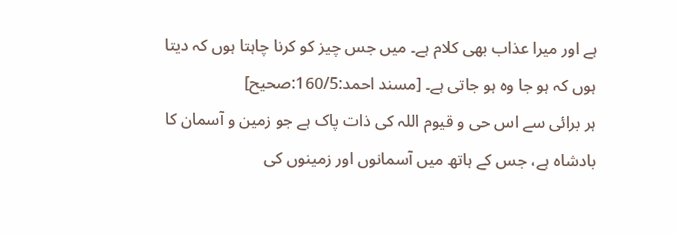ہے اور میرا عذاب بھی کلام ہے۔ میں جس چیز کو کرنا چاہتا ہوں کہ دیتا ہوں کہ ہو جا وہ ہو جاتی ہے۔ [مسند احمد:160/5:صحیح]
ہر برائی سے اس حی و قیوم اللہ کی ذات پاک ہے جو زمین و آسمان کا بادشاہ ہے، جس کے ہاتھ میں آسمانوں اور زمینوں کی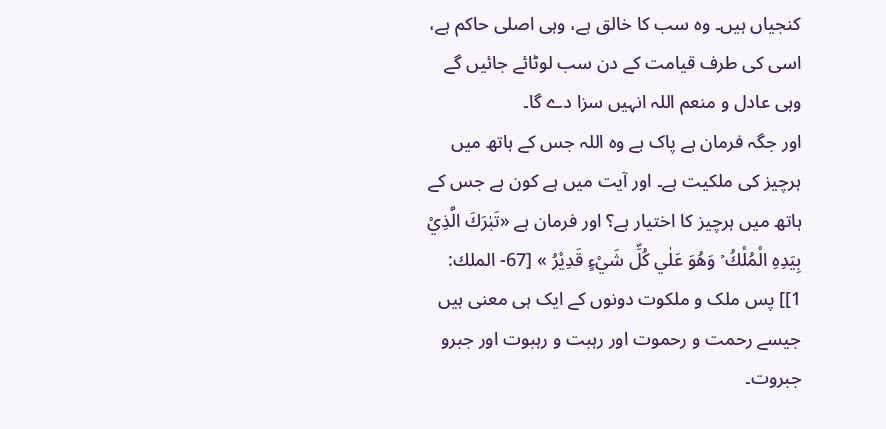کنجیاں ہیں۔ وہ سب کا خالق ہے، وہی اصلی حاکم ہے، اسی کی طرف قیامت کے دن سب لوٹائے جائیں گے وہی عادل و منعم اللہ انہیں سزا دے گا۔
اور جگہ فرمان ہے پاک ہے وہ اللہ جس کے ہاتھ میں ہرچیز کی ملکیت ہے۔ اور آیت میں ہے کون ہے جس کے ہاتھ میں ہرچیز کا اختیار ہے؟ اور فرمان ہے «تَبٰرَكَ الَّذِيْ بِيَدِهِ الْمُلْكُ ۡ وَهُوَ عَلٰي كُلِّ شَيْءٍ قَدِيْرُ » [67- الملك: 1]] پس ملک و ملکوت دونوں کے ایک ہی معنی ہیں جیسے رحمت و رحموت اور رہبت و رہبوت اور جبرو جبروت۔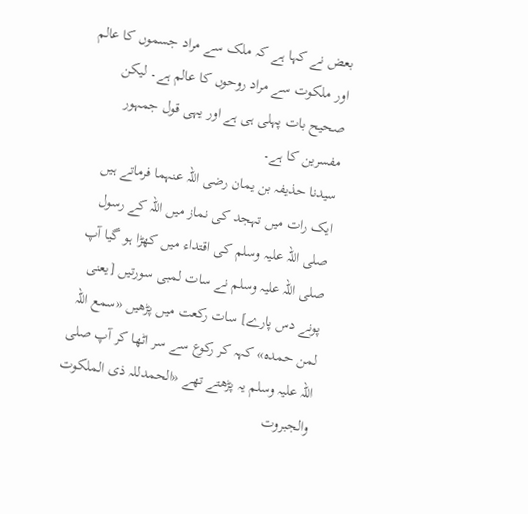بعض نے کہا ہے کہ ملک سے مراد جسموں کا عالم اور ملکوت سے مراد روحوں کا عالم ہے۔ لیکن صحیح بات پہلی ہی ہے اور یہی قول جمہور مفسرین کا ہے۔
سیدنا حذیفہ بن یمان رضی اللہ عنہما فرماتے ہیں ایک رات میں تہجد کی نماز میں اللہ کے رسول صلی اللہ علیہ وسلم کی اقتداء میں کھڑا ہو گیا آپ صلی اللہ علیہ وسلم نے سات لمبی سورتیں [یعنی پونے دس پارے] سات رکعت میں پڑھیں «سمع اللہ لمن حمدہ» کہہ کر رکوع سے سر اٹھا کر آپ صلی اللہ علیہ وسلم یہ پڑھتے تھے «الحمدللہ ذی الملکوت والجبروت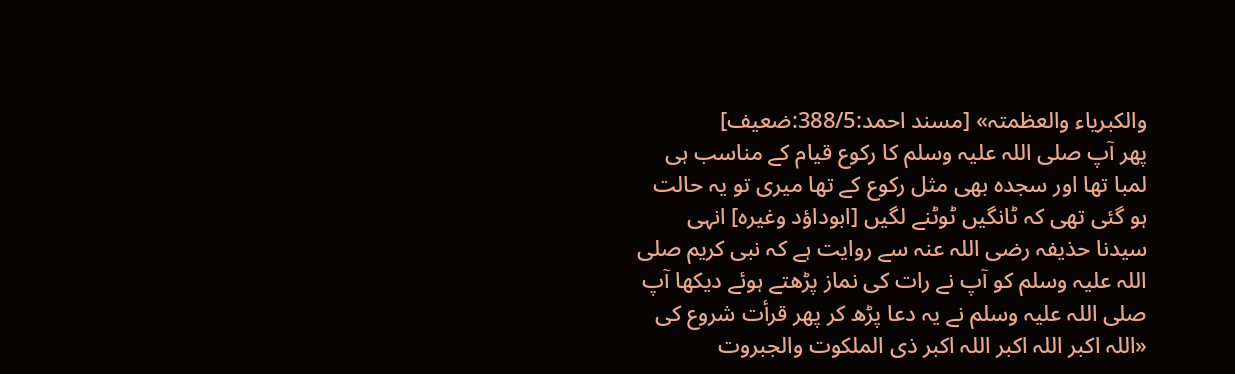والکبریاء والعظمتہ» [مسند احمد:388/5:ضعیف]
پھر آپ صلی اللہ علیہ وسلم کا رکوع قیام کے مناسب ہی لمبا تھا اور سجدہ بھی مثل رکوع کے تھا میری تو یہ حالت ہو گئی تھی کہ ٹانگیں ٹوٹنے لگیں [ابوداؤد وغیرہ] انہی سیدنا حذیفہ رضی اللہ عنہ سے روایت ہے کہ نبی کریم صلی اللہ علیہ وسلم کو آپ نے رات کی نماز پڑھتے ہوئے دیکھا آپ صلی اللہ علیہ وسلم نے یہ دعا پڑھ کر پھر قرأت شروع کی «اللہ اکبر اللہ اکبر اللہ اکبر ذی الملکوت والجبروت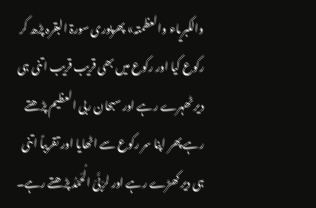والکبریاء والعظمتہ» پھرپوری سورۃ البقرہ پڑھ کر رکوع کیا اور رکوع میں بھی قریب قریب اتنی ہی دیر ٹھہرے رہے اور سبحان ربی العظیم پڑھتے رہے پھر اپنا سر رکوع سے اٹھایا اور تقریباً اتنی ہی دیر کھڑے رہے اور لرَِبَّیَ الُحَمُدُ پڑھتے رہے۔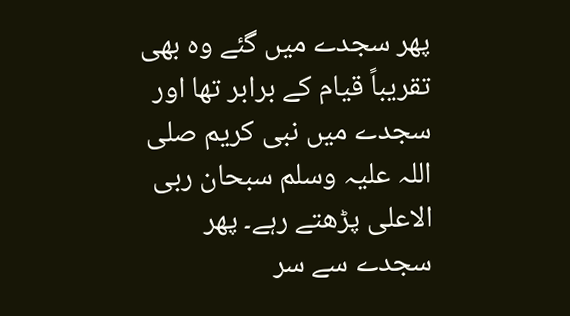پھر سجدے میں گئے وہ بھی تقریباً قیام کے برابر تھا اور سجدے میں نبی کریم صلی اللہ علیہ وسلم سبحان ربی الاعلی پڑھتے رہے۔ پھر سجدے سے سر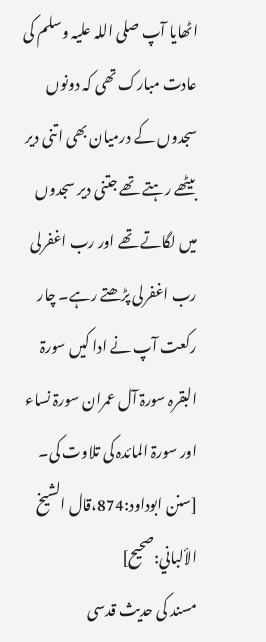اٹھایا آپ صلی اللہ علیہ وسلم کی عادت مبارک تھی کہ دونوں سجدوں کے درمیان بھی اتنی دیر بیٹھے رہتے تھے جتنی دیر سجدوں میں لگاتے تھے اور رب اغفرلی رب اغفرلی پڑھتے رہے۔ چار رکعت آپ نے ادا کیں سورۃ البقرہ سورۃ آل عمران سورۃ نساء اور سورۃ المائدہ کی تلاوت کی۔ [سنن ابوداود:874،قال الشيخ الألباني:صحیح]
مسند کی حدیث قدسی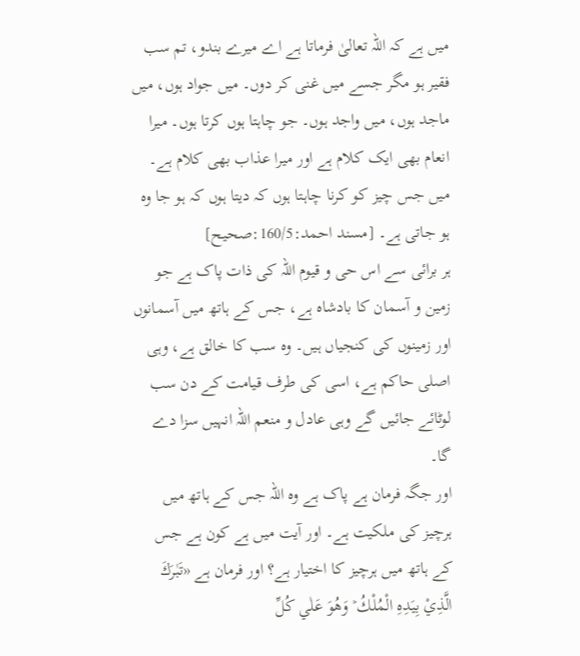میں ہے کہ اللہ تعالیٰ فرماتا ہے اے میرے بندو، تم سب فقیر ہو مگر جسے میں غنی کر دوں۔ میں جواد ہوں، میں ماجد ہوں، میں واجد ہوں۔ جو چاہتا ہوں کرتا ہوں۔ میرا انعام بھی ایک کلام ہے اور میرا عذاب بھی کلام ہے۔ میں جس چیز کو کرنا چاہتا ہوں کہ دیتا ہوں کہ ہو جا وہ ہو جاتی ہے۔ [مسند احمد:160/5:صحیح]
ہر برائی سے اس حی و قیوم اللہ کی ذات پاک ہے جو زمین و آسمان کا بادشاہ ہے، جس کے ہاتھ میں آسمانوں اور زمینوں کی کنجیاں ہیں۔ وہ سب کا خالق ہے، وہی اصلی حاکم ہے، اسی کی طرف قیامت کے دن سب لوٹائے جائیں گے وہی عادل و منعم اللہ انہیں سزا دے گا۔
اور جگہ فرمان ہے پاک ہے وہ اللہ جس کے ہاتھ میں ہرچیز کی ملکیت ہے۔ اور آیت میں ہے کون ہے جس کے ہاتھ میں ہرچیز کا اختیار ہے؟ اور فرمان ہے «تَبٰرَكَ الَّذِيْ بِيَدِهِ الْمُلْكُ ۡ وَهُوَ عَلٰي كُلِّ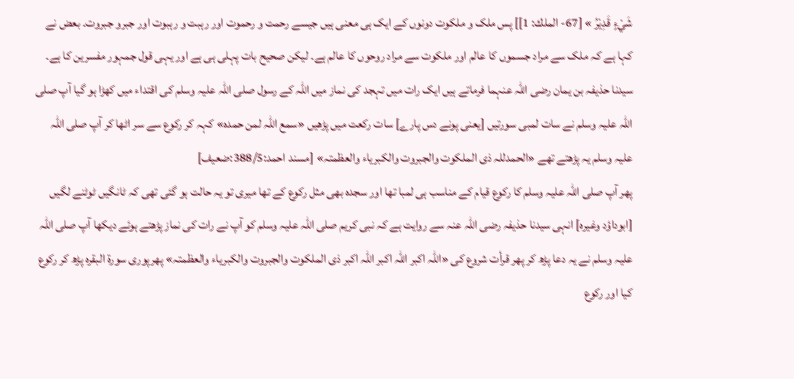شَيْءٍ قَدِيْرُ » [67- الملك: 1]] پس ملک و ملکوت دونوں کے ایک ہی معنی ہیں جیسے رحمت و رحموت اور رہبت و رہبوت اور جبرو جبروت۔ بعض نے کہا ہے کہ ملک سے مراد جسموں کا عالم اور ملکوت سے مراد روحوں کا عالم ہے۔ لیکن صحیح بات پہلی ہی ہے اور یہی قول جمہور مفسرین کا ہے۔
سیدنا حذیفہ بن یمان رضی اللہ عنہما فرماتے ہیں ایک رات میں تہجد کی نماز میں اللہ کے رسول صلی اللہ علیہ وسلم کی اقتداء میں کھڑا ہو گیا آپ صلی اللہ علیہ وسلم نے سات لمبی سورتیں [یعنی پونے دس پارے] سات رکعت میں پڑھیں «سمع اللہ لمن حمدہ» کہہ کر رکوع سے سر اٹھا کر آپ صلی اللہ علیہ وسلم یہ پڑھتے تھے «الحمدللہ ذی الملکوت والجبروت والکبریاء والعظمتہ» [مسند احمد:388/5:ضعیف]
پھر آپ صلی اللہ علیہ وسلم کا رکوع قیام کے مناسب ہی لمبا تھا اور سجدہ بھی مثل رکوع کے تھا میری تو یہ حالت ہو گئی تھی کہ ٹانگیں ٹوٹنے لگیں [ابوداؤد وغیرہ] انہی سیدنا حذیفہ رضی اللہ عنہ سے روایت ہے کہ نبی کریم صلی اللہ علیہ وسلم کو آپ نے رات کی نماز پڑھتے ہوئے دیکھا آپ صلی اللہ علیہ وسلم نے یہ دعا پڑھ کر پھر قرأت شروع کی «اللہ اکبر اللہ اکبر اللہ اکبر ذی الملکوت والجبروت والکبریاء والعظمتہ» پھرپوری سورۃ البقرہ پڑھ کر رکوع کیا اور رکوع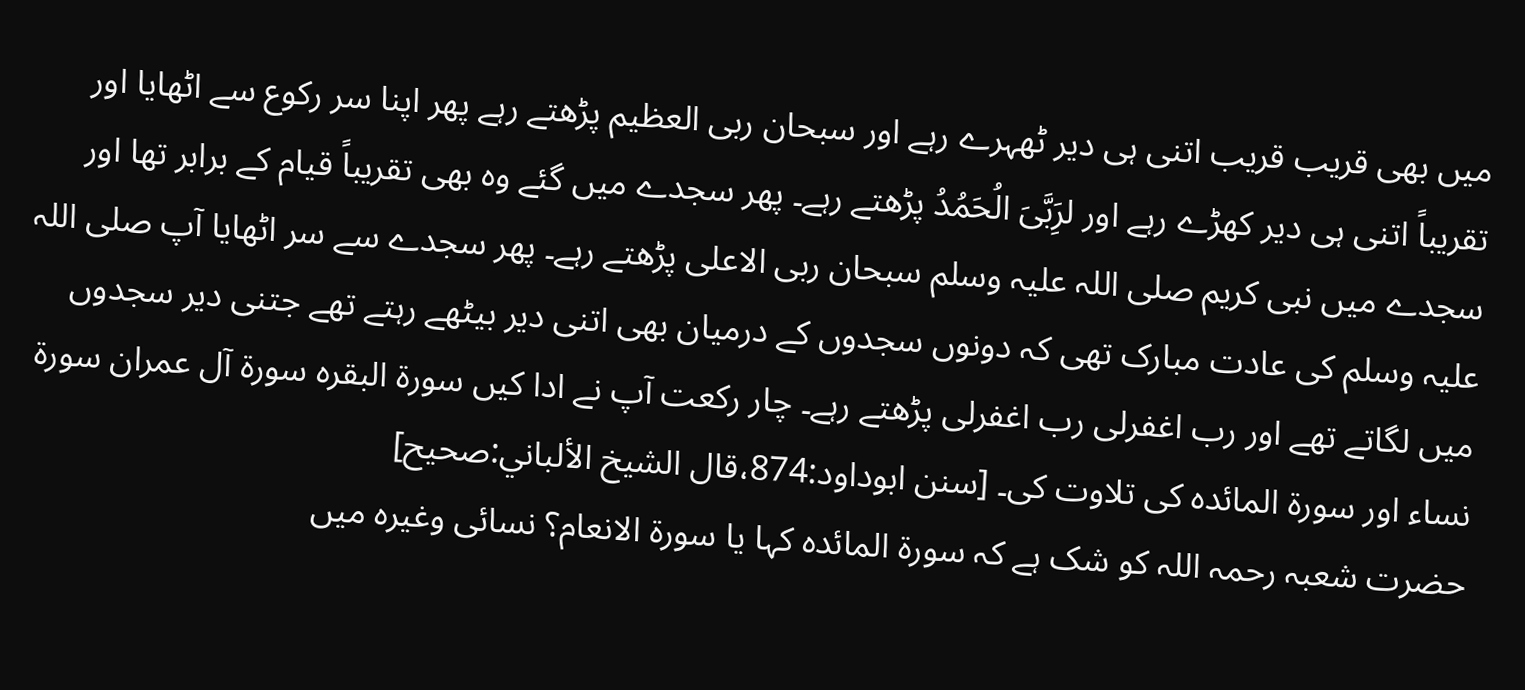میں بھی قریب قریب اتنی ہی دیر ٹھہرے رہے اور سبحان ربی العظیم پڑھتے رہے پھر اپنا سر رکوع سے اٹھایا اور تقریباً اتنی ہی دیر کھڑے رہے اور لرَِبَّیَ الُحَمُدُ پڑھتے رہے۔ پھر سجدے میں گئے وہ بھی تقریباً قیام کے برابر تھا اور سجدے میں نبی کریم صلی اللہ علیہ وسلم سبحان ربی الاعلی پڑھتے رہے۔ پھر سجدے سے سر اٹھایا آپ صلی اللہ علیہ وسلم کی عادت مبارک تھی کہ دونوں سجدوں کے درمیان بھی اتنی دیر بیٹھے رہتے تھے جتنی دیر سجدوں میں لگاتے تھے اور رب اغفرلی رب اغفرلی پڑھتے رہے۔ چار رکعت آپ نے ادا کیں سورۃ البقرہ سورۃ آل عمران سورۃ نساء اور سورۃ المائدہ کی تلاوت کی۔ [سنن ابوداود:874،قال الشيخ الألباني:صحیح]
حضرت شعبہ رحمہ اللہ کو شک ہے کہ سورۃ المائدہ کہا یا سورۃ الانعام؟ نسائی وغیرہ میں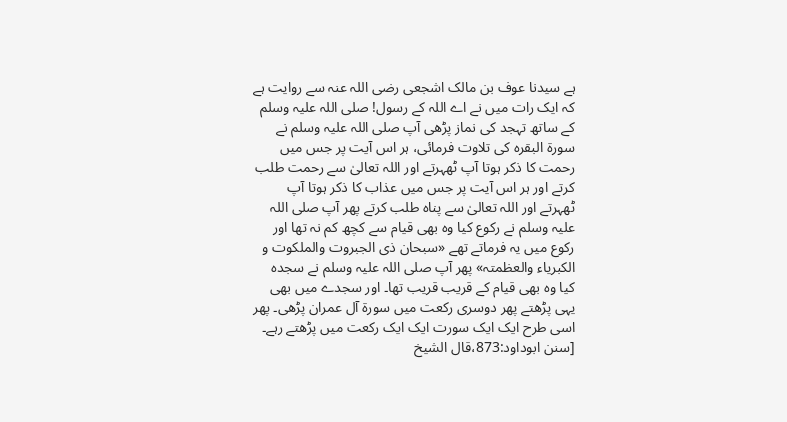ہے سیدنا عوف بن مالک اشجعی رضی اللہ عنہ سے روایت ہے کہ ایک رات میں نے اے اللہ کے رسول! صلی اللہ علیہ وسلم کے ساتھ تہجد کی نماز پڑھی آپ صلی اللہ علیہ وسلم نے سورۃ البقرہ کی تلاوت فرمائی، ہر اس آیت پر جس میں رحمت کا ذکر ہوتا آپ ٹھہرتے اور اللہ تعالیٰ سے رحمت طلب کرتے اور ہر اس آیت پر جس میں عذاب کا ذکر ہوتا آپ ٹھہرتے اور اللہ تعالیٰ سے پناہ طلب کرتے پھر آپ صلی اللہ علیہ وسلم نے رکوع کیا وہ بھی قیام سے کچھ کم نہ تھا اور رکوع میں یہ فرماتے تھے «سبحان ذی الجبروت والملکوت و الکبریاء والعظمتہ» پھر آپ صلی اللہ علیہ وسلم نے سجدہ کیا وہ بھی قیام کے قریب قریب تھا۔ اور سجدے میں بھی یہی پڑھتے پھر دوسری رکعت میں سورۃ آل عمران پڑھی۔ پھر اسی طرح ایک ایک سورت ایک ایک رکعت میں پڑھتے رہے۔ [سنن ابوداود:873،قال الشيخ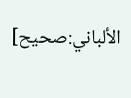الألباني:صحیح]